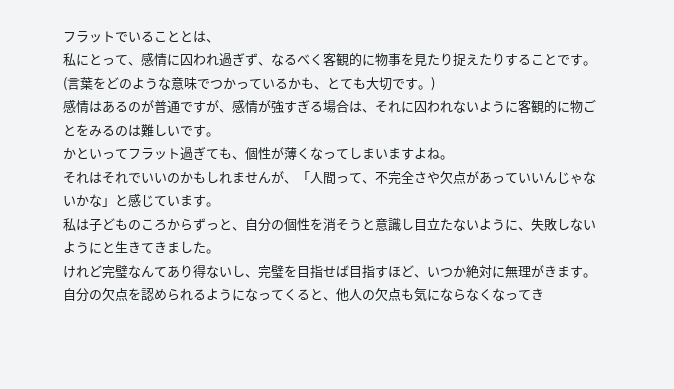フラットでいることとは、
私にとって、感情に囚われ過ぎず、なるべく客観的に物事を見たり捉えたりすることです。
(言葉をどのような意味でつかっているかも、とても大切です。)
感情はあるのが普通ですが、感情が強すぎる場合は、それに囚われないように客観的に物ごとをみるのは難しいです。
かといってフラット過ぎても、個性が薄くなってしまいますよね。
それはそれでいいのかもしれませんが、「人間って、不完全さや欠点があっていいんじゃないかな」と感じています。
私は子どものころからずっと、自分の個性を消そうと意識し目立たないように、失敗しないようにと生きてきました。
けれど完璧なんてあり得ないし、完璧を目指せば目指すほど、いつか絶対に無理がきます。
自分の欠点を認められるようになってくると、他人の欠点も気にならなくなってき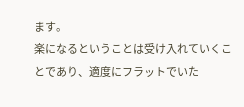ます。
楽になるということは受け入れていくことであり、適度にフラットでいた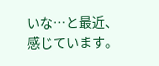いな…と最近、感じています。